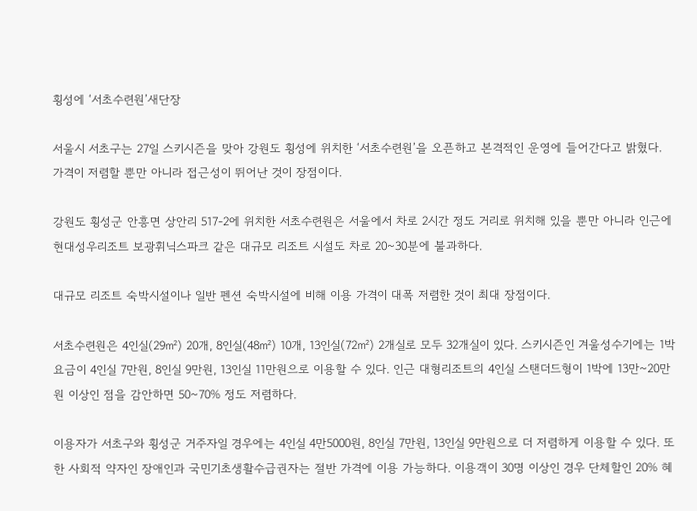횡성에 ‘서초수련원’새단장

서울시 서초구는 27일 스키시즌을 맞아 강원도 횡성에 위치한 ‘서초수련원’을 오픈하고 본격적인 운영에 들어간다고 밝혔다. 가격이 저렴할 뿐만 아니라 접근성이 뛰어난 것이 장점이다.

강원도 횡성군 안흥면 상안리 517-2에 위치한 서초수련원은 서울에서 차로 2시간 정도 거리로 위치해 있을 뿐만 아니라 인근에 현대성우리조트 보광휘닉스파크 같은 대규모 리조트 시설도 차로 20~30분에 불과하다.

대규모 리조트 숙박시설이나 일반 펜션 숙박시설에 비해 이용 가격이 대폭 저렴한 것이 최대 장점이다.

서초수련원은 4인실(29㎡) 20개, 8인실(48㎡) 10개, 13인실(72㎡) 2개실로 모두 32개실이 있다. 스키시즌인 겨울성수기에는 1박 요금이 4인실 7만원, 8인실 9만원, 13인실 11만원으로 이용할 수 있다. 인근 대형리조트의 4인실 스탠더드형이 1박에 13만~20만원 이상인 점을 감안하면 50~70% 정도 저렴하다.

이용자가 서초구와 횡성군 거주자일 경우에는 4인실 4만5000원, 8인실 7만원, 13인실 9만원으로 더 저렴하게 이용할 수 있다. 또한 사회적 약자인 장애인과 국민기초생활수급권자는 절반 가격에 이용 가능하다. 이용객이 30명 이상인 경우 단체할인 20% 혜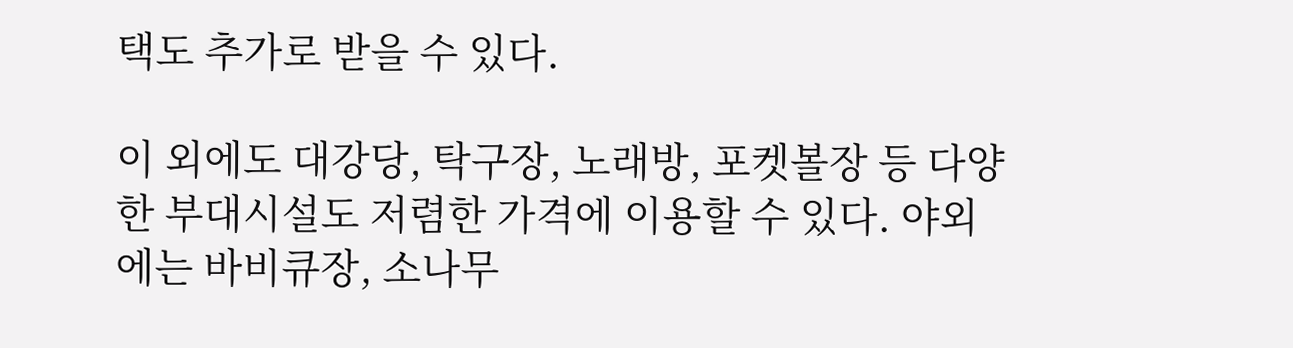택도 추가로 받을 수 있다.

이 외에도 대강당, 탁구장, 노래방, 포켓볼장 등 다양한 부대시설도 저렴한 가격에 이용할 수 있다. 야외에는 바비큐장, 소나무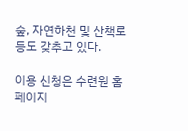숲, 자연하천 및 산책로 등도 갖추고 있다.

이용 신청은 수련원 홈페이지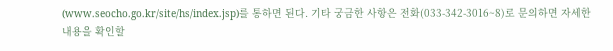(www.seocho.go.kr/site/hs/index.jsp)를 통하면 된다. 기타 궁금한 사항은 전화(033-342-3016~8)로 문의하면 자세한 내용을 확인할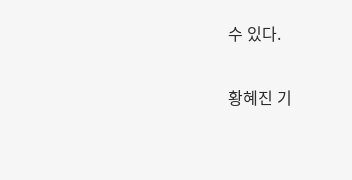수 있다.

황혜진 기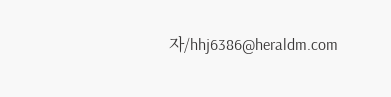자/hhj6386@heraldm.com